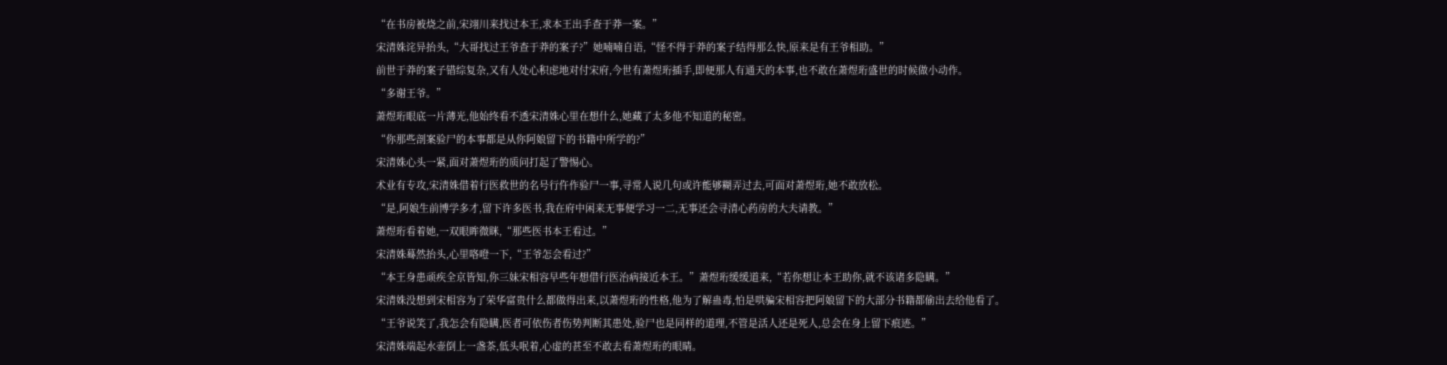“在书房被烧之前,宋翊川来找过本王,求本王出手查于莽一案。”
宋清姝诧异抬头,“大哥找过王爷查于莽的案子?”她喃喃自语,“怪不得于莽的案子结得那么快,原来是有王爷相助。”
前世于莽的案子错综复杂,又有人处心积虑地对付宋府,今世有萧煜珩插手,即便那人有通天的本事,也不敢在萧煜珩盛世的时候做小动作。
“多谢王爷。”
萧煜珩眼底一片薄光,他始终看不透宋清姝心里在想什么,她藏了太多他不知道的秘密。
“你那些剖案验尸的本事都是从你阿娘留下的书籍中所学的?”
宋清姝心头一紧,面对萧煜珩的质问打起了警惕心。
术业有专攻,宋清姝借着行医救世的名号行仵作验尸一事,寻常人说几句或许能够糊弄过去,可面对萧煜珩,她不敢放松。
“是,阿娘生前博学多才,留下许多医书,我在府中闲来无事便学习一二,无事还会寻清心药房的大夫请教。”
萧煜珩看着她,一双眼眸微眯,“那些医书本王看过。”
宋清姝蓦然抬头,心里咯噔一下,“王爷怎会看过?”
“本王身患顽疾全京皆知,你三妹宋相容早些年想借行医治病接近本王。”萧煜珩缓缓道来,“若你想让本王助你,就不该诸多隐瞒。”
宋清姝没想到宋相容为了荣华富贵什么都做得出来,以萧煜珩的性格,他为了解蛊毒,怕是哄骗宋相容把阿娘留下的大部分书籍都偷出去给他看了。
“王爷说笑了,我怎会有隐瞒,医者可依伤者伤势判断其患处,验尸也是同样的道理,不管是活人还是死人,总会在身上留下痕迹。”
宋清姝端起水壶倒上一盏茶,低头呡着,心虚的甚至不敢去看萧煜珩的眼睛。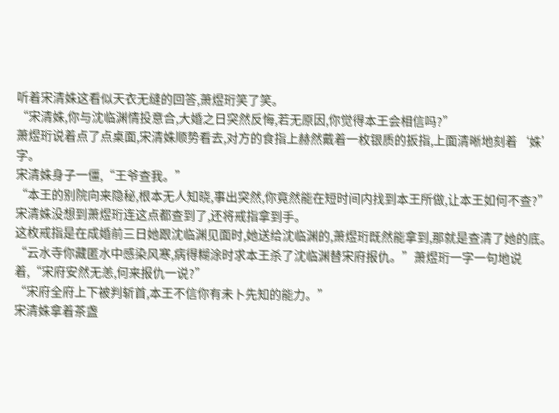听着宋清姝这看似天衣无缝的回答,萧煜珩笑了笑。
“宋清姝,你与沈临渊情投意合,大婚之日突然反悔,若无原因,你觉得本王会相信吗?”
萧煜珩说着点了点桌面,宋清姝顺势看去,对方的食指上赫然戴着一枚银质的扳指,上面清晰地刻着‘姝’字。
宋清姝身子一僵,“王爷查我。”
“本王的别院向来隐秘,根本无人知晓,事出突然,你竟然能在短时间内找到本王所做,让本王如何不查?”
宋清姝没想到萧煜珩连这点都查到了,还将戒指拿到手。
这枚戒指是在成婚前三日她跟沈临渊见面时,她送给沈临渊的,萧煜珩既然能拿到,那就是查清了她的底。
“云水寺你藏匿水中感染风寒,病得糊涂时求本王杀了沈临渊替宋府报仇。”萧煜珩一字一句地说着,“宋府安然无恙,何来报仇一说?”
“宋府全府上下被判斩首,本王不信你有未卜先知的能力。”
宋清姝拿着茶盏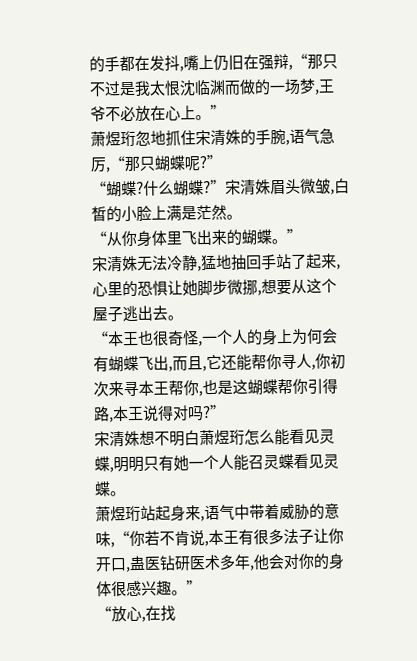的手都在发抖,嘴上仍旧在强辩,“那只不过是我太恨沈临渊而做的一场梦,王爷不必放在心上。”
萧煜珩忽地抓住宋清姝的手腕,语气急厉,“那只蝴蝶呢?”
“蝴蝶?什么蝴蝶?”宋清姝眉头微皱,白皙的小脸上满是茫然。
“从你身体里飞出来的蝴蝶。”
宋清姝无法冷静,猛地抽回手站了起来,心里的恐惧让她脚步微挪,想要从这个屋子逃出去。
“本王也很奇怪,一个人的身上为何会有蝴蝶飞出,而且,它还能帮你寻人,你初次来寻本王帮你,也是这蝴蝶帮你引得路,本王说得对吗?”
宋清姝想不明白萧煜珩怎么能看见灵蝶,明明只有她一个人能召灵蝶看见灵蝶。
萧煜珩站起身来,语气中带着威胁的意味,“你若不肯说,本王有很多法子让你开口,蛊医钻研医术多年,他会对你的身体很感兴趣。”
“放心,在找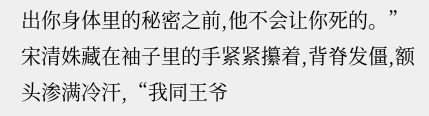出你身体里的秘密之前,他不会让你死的。”
宋清姝藏在袖子里的手紧紧攥着,背脊发僵,额头渗满冷汗,“我同王爷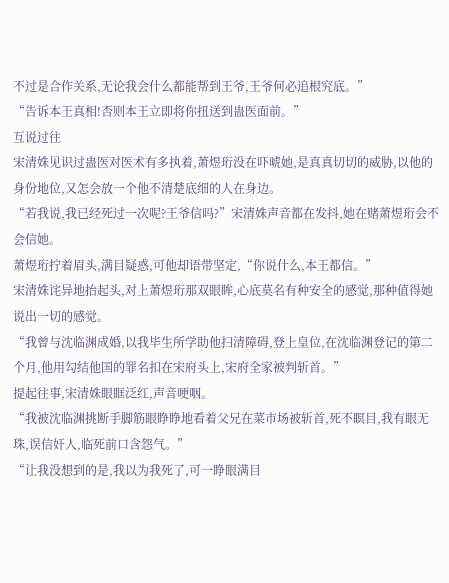不过是合作关系,无论我会什么都能帮到王爷,王爷何必追根究底。”
“告诉本王真相!否则本王立即将你扭送到蛊医面前。”
互说过往
宋清姝见识过蛊医对医术有多执着,萧煜珩没在吓唬她,是真真切切的威胁,以他的身份地位,又怎会放一个他不清楚底细的人在身边。
“若我说,我已经死过一次呢?王爷信吗?”宋清姝声音都在发抖,她在赌萧煜珩会不会信她。
萧煜珩拧着眉头,满目疑惑,可他却语带坚定,“你说什么,本王都信。”
宋清姝诧异地抬起头,对上萧煜珩那双眼眸,心底莫名有种安全的感觉,那种值得她说出一切的感觉。
“我曾与沈临渊成婚,以我毕生所学助他扫清障碍,登上皇位,在沈临渊登记的第二个月,他用勾结他国的罪名扣在宋府头上,宋府全家被判斩首。”
提起往事,宋清姝眼眶泛红,声音哽咽。
“我被沈临渊挑断手脚筋眼睁睁地看着父兄在菜市场被斩首,死不瞑目,我有眼无珠,误信奸人,临死前口含怨气。”
“让我没想到的是,我以为我死了,可一睁眼满目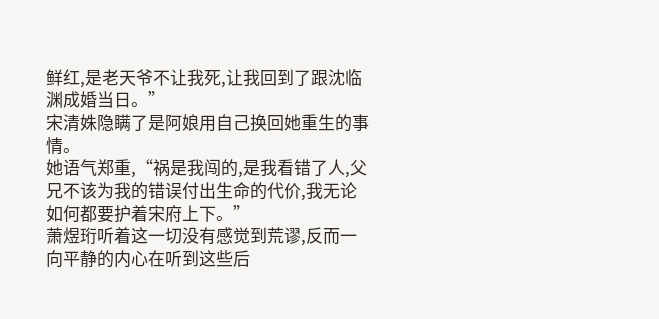鲜红,是老天爷不让我死,让我回到了跟沈临渊成婚当日。”
宋清姝隐瞒了是阿娘用自己换回她重生的事情。
她语气郑重,“祸是我闯的,是我看错了人,父兄不该为我的错误付出生命的代价,我无论如何都要护着宋府上下。”
萧煜珩听着这一切没有感觉到荒谬,反而一向平静的内心在听到这些后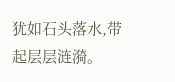犹如石头落水,带起层层涟漪。